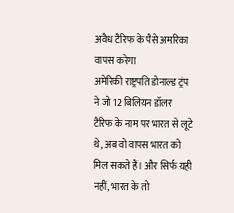अवैध टैरिफ के पैसे अमरिका वापस करेगा
अमेरिकी राष्ट्रपति डोनाल्ड ट्रंप ने जो 12 बिलियन डॉलर टैरिफ के नाम पर भारत से लूटे थे, अब वो वापस भारत को मिल सकते हैं। और सिर्फ यही नहीं, भारत के तो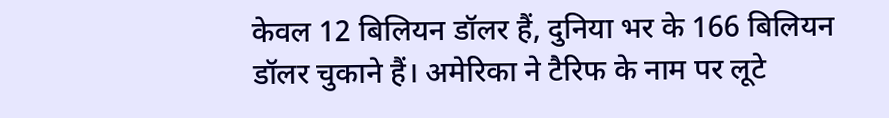केवल 12 बिलियन डॉलर हैं, दुनिया भर के 166 बिलियन डॉलर चुकाने हैं। अमेरिका ने टैरिफ के नाम पर लूटे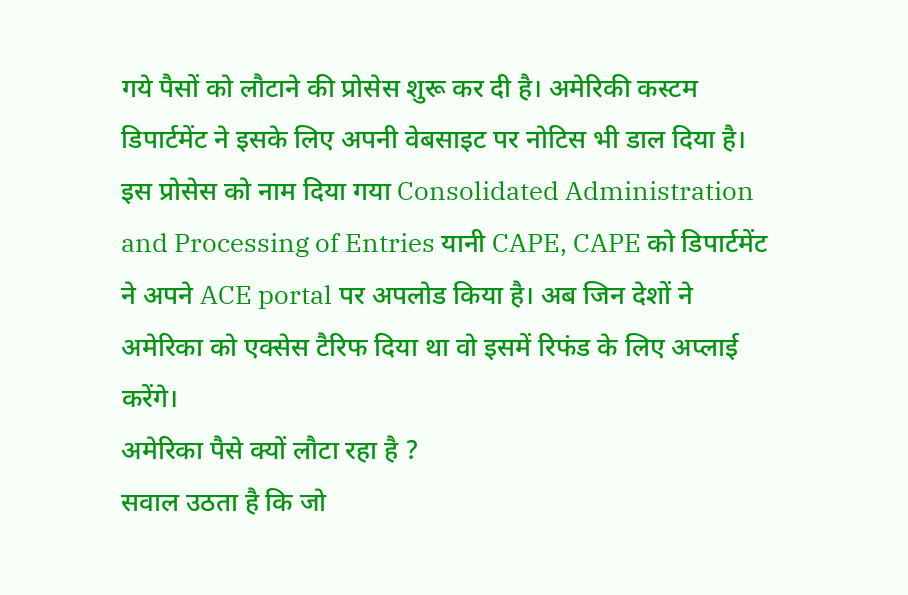गये पैसों को लौटाने की प्रोसेस शुरू कर दी है। अमेरिकी कस्टम डिपार्टमेंट ने इसके लिए अपनी वेबसाइट पर नोटिस भी डाल दिया है। इस प्रोसेस को नाम दिया गया Consolidated Administration and Processing of Entries यानी CAPE, CAPE को डिपार्टमेंट ने अपने ACE portal पर अपलोड किया है। अब जिन देशों ने अमेरिका को एक्सेस टैरिफ दिया था वो इसमें रिफंड के लिए अप्लाई करेंगे।
अमेरिका पैसे क्यों लौटा रहा है ?
सवाल उठता है कि जो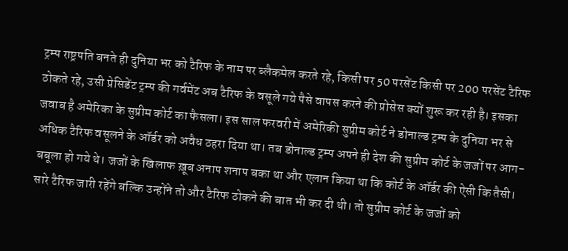ट्रम्प राष्ट्रपति बनते ही दुनिया भर को टैरिफ के नाम पर ब्लैकमेल करते रहे, किसी पर 50 परसेंट किसी पर 200 परसेंट टैरिफ ठोकते रहे, उसी प्रेसिडेंट ट्रम्प की गर्वमेंट अब टैरिफ के वसूले गये पैसे वापस करने की प्रोसेस क्यों शुरू कर रही है। इसका जवाब है अमेरिका के सुप्रीम कोर्ट का फैसला। इस साल फरवरी में अमेरिकी सुप्रीम कोर्ट ने डोनाल्ड ट्रम्प के दुनिया भर से अधिक टैरिफ वसूलने के ऑर्डर को अवैध ठहरा दिया था। तब डोनाल्ड ट्रम्प अपने ही देश की सुप्रीम कोर्ट के जजों पर आग-बबूला हो गये थे। जजों के खिलाफ ख़ूब अनाप शनाप बका था और एलान किया था कि कोर्ट के ऑर्डर की ऐसी कि तैसी। सारे टैरिफ जारी रहेंगे बल्कि उन्होंने तो और टैरिफ ठोकने की बात भी कर दी थी। तो सुप्रीम कोर्ट के जजों को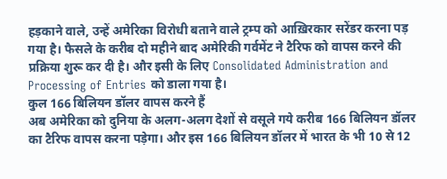हड़काने वाले, उन्हें अमेरिका विरोधी बताने वाले ट्रम्प को आख़िरकार सरेंडर करना पड़ गया है। फैसले के करीब दो महीने बाद अमेरिकी गर्वमेंट ने टैरिफ को वापस करने की प्रक्रिया शुरू कर दी है। और इसी के लिए Consolidated Administration and Processing of Entries को डाला गया है।
कुल 166 बिलियन डॉलर वापस करने हैं
अब अमेरिका को दुनिया के अलग-अलग देशों से वसूले गये करीब 166 बिलियन डॉलर का टैरिफ वापस करना पड़ेगा। और इस 166 बिलियन डॉलर में भारत के भी 10 से 12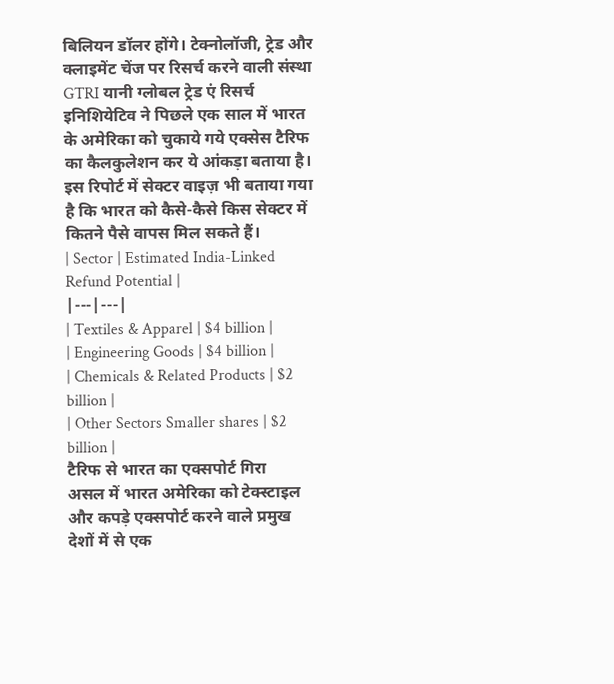बिलियन डॉलर होंगे। टेक्नोलॉजी, ट्रेड और क्लाइमेंट चेंज पर रिसर्च करने वाली संस्था GTRI यानी ग्लोबल ट्रेड एं रिसर्च इनिशियेटिव ने पिछले एक साल में भारत के अमेरिका को चुकाये गये एक्सेस टैरिफ का कैलकुलेशन कर ये आंकड़ा बताया है। इस रिपोर्ट में सेक्टर वाइज़ भी बताया गया है कि भारत को कैसे-कैसे किस सेक्टर में कितने पैसे वापस मिल सकते हैं।
| Sector | Estimated India-Linked Refund Potential |
|---|---|
| Textiles & Apparel | $4 billion |
| Engineering Goods | $4 billion |
| Chemicals & Related Products | $2 billion |
| Other Sectors Smaller shares | $2 billion |
टैरिफ से भारत का एक्सपोर्ट गिरा
असल में भारत अमेरिका को टेक्स्टाइल और कपड़े एक्सपोर्ट करने वाले प्रमुख देशों में से एक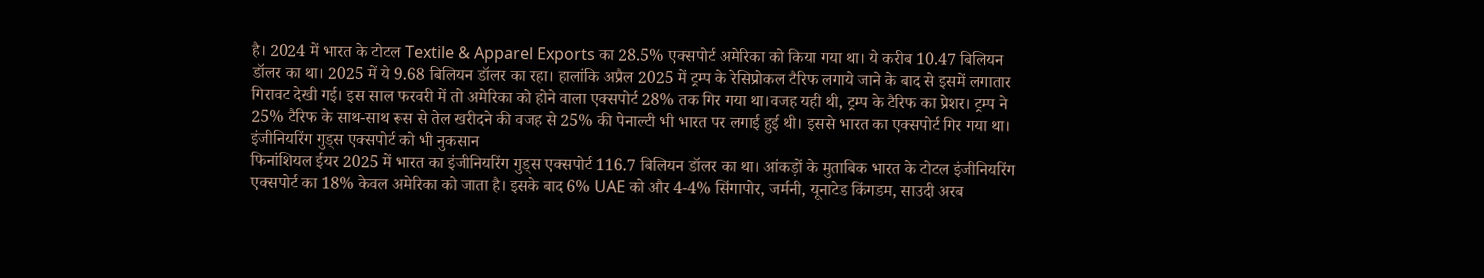है। 2024 में भारत के टोटल Textile & Apparel Exports का 28.5% एक्सपोर्ट अमेरिका को किया गया था। ये करीब 10.47 बिलियन डॉलर का था। 2025 में ये 9.68 बिलियन डॉलर का रहा। हालांकि अप्रैल 2025 में ट्रम्प के रेसिप्रोकल टैरिफ लगाये जाने के बाद से इसमें लगातार गिरावट देखी गई। इस साल फरवरी में तो अमेरिका को होने वाला एक्सपोर्ट 28% तक गिर गया था।वजह यही थी, ट्रम्प के टैरिफ का प्रेशर। ट्रम्प ने 25% टैरिफ के साथ-साथ रूस से तेल खरीदने की वजह से 25% की पेनाल्टी भी भारत पर लगाई हुई थी। इससे भारत का एक्सपोर्ट गिर गया था।
इंजीनियरिंग गुड्स एक्सपोर्ट को भी नुकसान
फिनांशियल ईयर 2025 में भारत का इंजीनियरिंग गुड्स एक्सपोर्ट 116.7 बिलियन डॉलर का था। आंकड़ों के मुताबिक भारत के टोटल इंजीनियरिंग एक्सपोर्ट का 18% केवल अमेरिका को जाता है। इसके बाद 6% UAE को और 4-4% सिंगापोर, जर्मनी, यूनाटेड किंगडम, साउदी अरब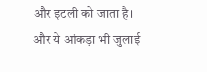और इटली को जाता है। और ये आंकड़ा भी जुलाई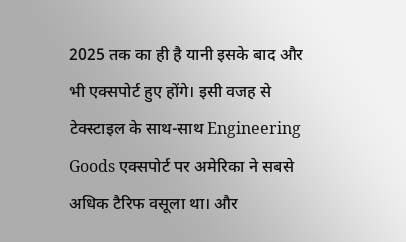2025 तक का ही है यानी इसके बाद और भी एक्सपोर्ट हुए होंगे। इसी वजह से टेक्स्टाइल के साथ-साथ Engineering Goods एक्सपोर्ट पर अमेरिका ने सबसे अधिक टैरिफ वसूला था। और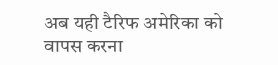अब यही टैरिफ अमेरिका को वापस करना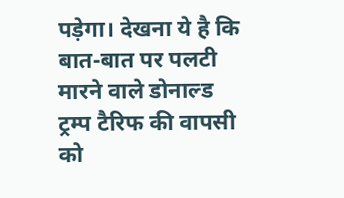पड़ेगा। देखना ये है कि बात-बात पर पलटी मारने वाले डोनाल्ड ट्रम्प टैरिफ की वापसी को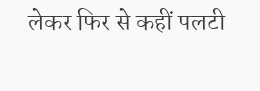लेकर फिर से कहीं पलटी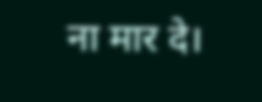ना मार दे।